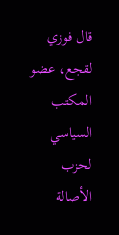قال فوزي لقجع، عضو المكتب السياسي لحزب الأصالة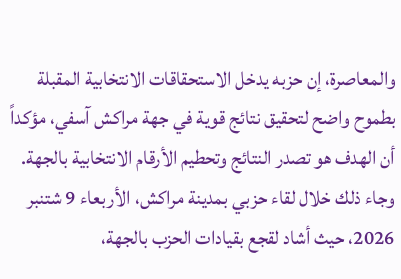والمعاصرة، إن حزبه يدخل الاستحقاقات الانتخابية المقبلة بطموح واضح لتحقيق نتائج قوية في جهة مراكش آسفي، مؤكداً أن الهدف هو تصدر النتائج وتحطيم الأرقام الانتخابية بالجهة.
وجاء ذلك خلال لقاء حزبي بمدينة مراكش، الأربعاء 9 شتنبر 2026، حيث أشاد لقجع بقيادات الحزب بالجهة،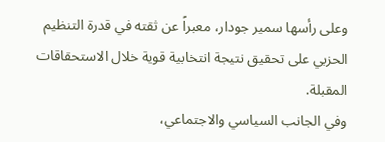وعلى رأسها سمير جودار، معبراً عن ثقته في قدرة التنظيم الحزبي على تحقيق نتيجة انتخابية قوية خلال الاستحقاقات المقبلة.
وفي الجانب السياسي والاجتماعي،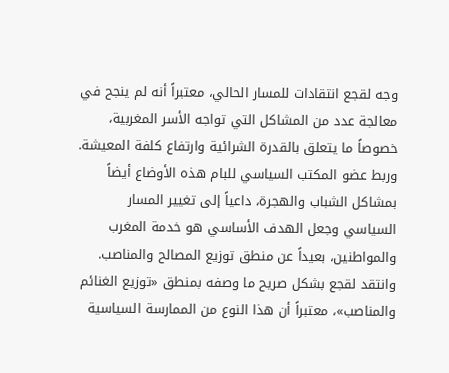وجه لقجع انتقادات للمسار الحالي، معتبراً أنه لم ينجح في معالجة عدد من المشاكل التي تواجه الأسر المغربية، خصوصاً ما يتعلق بالقدرة الشرائية وارتفاع كلفة المعيشة.
وربط عضو المكتب السياسي للبام هذه الأوضاع أيضاً بمشاكل الشباب والهجرة، داعياً إلى تغيير المسار السياسي وجعل الهدف الأساسي هو خدمة المغرب والمواطنين، بعيداً عن منطق توزيع المصالح والمناصب.
وانتقد لقجع بشكل صريح ما وصفه بمنطق «توزيع الغنائم والمناصب»، معتبراً أن هذا النوع من الممارسة السياسية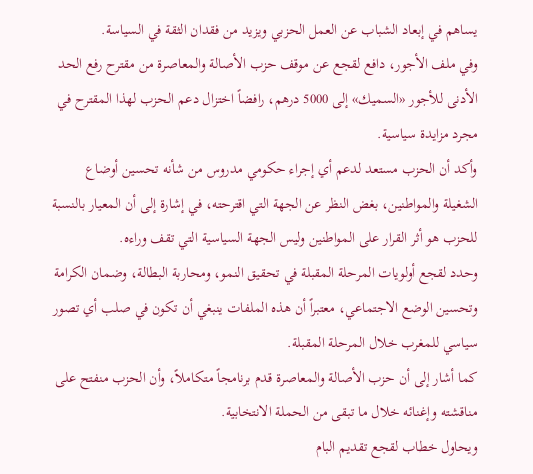يساهم في إبعاد الشباب عن العمل الحزبي ويزيد من فقدان الثقة في السياسة.
وفي ملف الأجور، دافع لقجع عن موقف حزب الأصالة والمعاصرة من مقترح رفع الحد الأدنى للأجور «السميك» إلى 5000 درهم، رافضاً اختزال دعم الحزب لهذا المقترح في مجرد مزايدة سياسية.
وأكد أن الحزب مستعد لدعم أي إجراء حكومي مدروس من شأنه تحسين أوضاع الشغيلة والمواطنين، بغض النظر عن الجهة التي اقترحته، في إشارة إلى أن المعيار بالنسبة للحزب هو أثر القرار على المواطنين وليس الجهة السياسية التي تقف وراءه.
وحدد لقجع أولويات المرحلة المقبلة في تحقيق النمو، ومحاربة البطالة، وضمان الكرامة وتحسين الوضع الاجتماعي، معتبراً أن هذه الملفات ينبغي أن تكون في صلب أي تصور سياسي للمغرب خلال المرحلة المقبلة.
كما أشار إلى أن حزب الأصالة والمعاصرة قدم برنامجاً متكاملاً، وأن الحزب منفتح على مناقشته وإغنائه خلال ما تبقى من الحملة الانتخابية.
ويحاول خطاب لقجع تقديم البام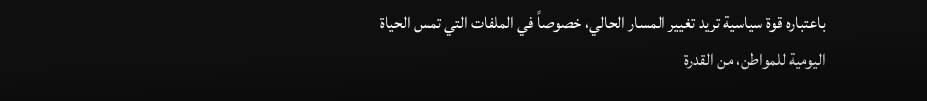باعتباره قوة سياسية تريد تغيير المسار الحالي، خصوصاً في الملفات التي تمس الحياة اليومية للمواطن، من القدرة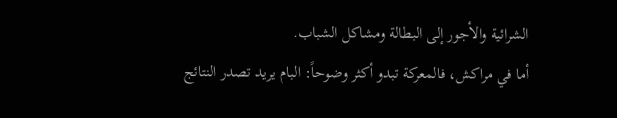الشرائية والأجور إلى البطالة ومشاكل الشباب.
أما في مراكش، فالمعركة تبدو أكثر وضوحاً: البام يريد تصدر النتائج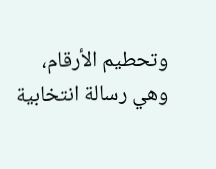وتحطيم الأرقام، وهي رسالة انتخابية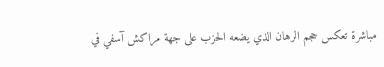مباشرة تعكس حجم الرهان الذي يضعه الحزب على جهة مراكش آسفي في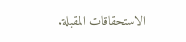الاستحقاقات المقبلة.